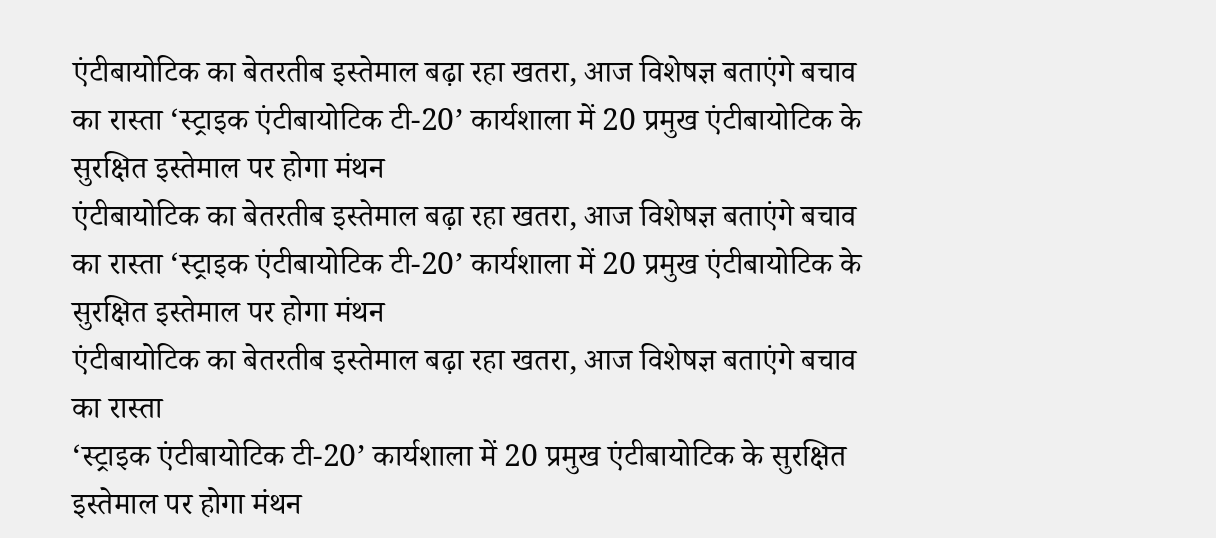एंटीबायोटिक का बेतरतीब इस्तेमाल बढ़ा रहा खतरा, आज विशेषज्ञ बताएंगे बचाव का रास्ता ‘स्ट्राइक एंटीबायोटिक टी-20’ कार्यशाला में 20 प्रमुख एंटीबायोटिक के सुरक्षित इस्तेमाल पर होगा मंथन
एंटीबायोटिक का बेतरतीब इस्तेमाल बढ़ा रहा खतरा, आज विशेषज्ञ बताएंगे बचाव का रास्ता ‘स्ट्राइक एंटीबायोटिक टी-20’ कार्यशाला में 20 प्रमुख एंटीबायोटिक के सुरक्षित इस्तेमाल पर होगा मंथन
एंटीबायोटिक का बेतरतीब इस्तेमाल बढ़ा रहा खतरा, आज विशेषज्ञ बताएंगे बचाव का रास्ता
‘स्ट्राइक एंटीबायोटिक टी-20’ कार्यशाला में 20 प्रमुख एंटीबायोटिक के सुरक्षित इस्तेमाल पर होगा मंथन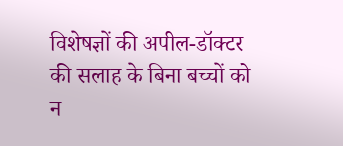विशेषज्ञों की अपील-डॉक्टर की सलाह के बिना बच्चों को न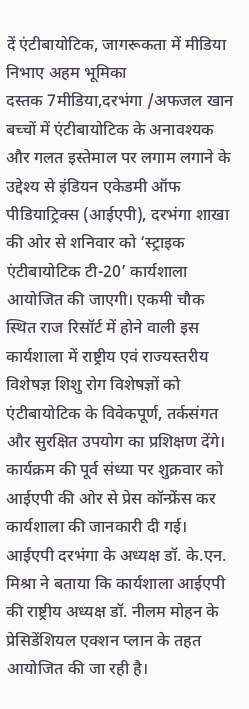दें एंटीबायोटिक, जागरूकता में मीडिया निभाए अहम भूमिका
दस्तक 7मीडिया,दरभंगा /अफजल खान
बच्चों में एंटीबायोटिक के अनावश्यक और गलत इस्तेमाल पर लगाम लगाने के उद्देश्य से इंडियन एकेडमी ऑफ पीडियाट्रिक्स (आईएपी), दरभंगा शाखा की ओर से शनिवार को ‘स्ट्राइक एंटीबायोटिक टी-20’ कार्यशाला आयोजित की जाएगी। एकमी चौक स्थित राज रिसॉर्ट में होने वाली इस कार्यशाला में राष्ट्रीय एवं राज्यस्तरीय विशेषज्ञ शिशु रोग विशेषज्ञों को एंटीबायोटिक के विवेकपूर्ण, तर्कसंगत और सुरक्षित उपयोग का प्रशिक्षण देंगे। कार्यक्रम की पूर्व संध्या पर शुक्रवार को आईएपी की ओर से प्रेस कॉन्फ्रेंस कर कार्यशाला की जानकारी दी गई।
आईएपी दरभंगा के अध्यक्ष डॉ. के.एन. मिश्रा ने बताया कि कार्यशाला आईएपी की राष्ट्रीय अध्यक्ष डॉ. नीलम मोहन के प्रेसिडेंशियल एक्शन प्लान के तहत आयोजित की जा रही है।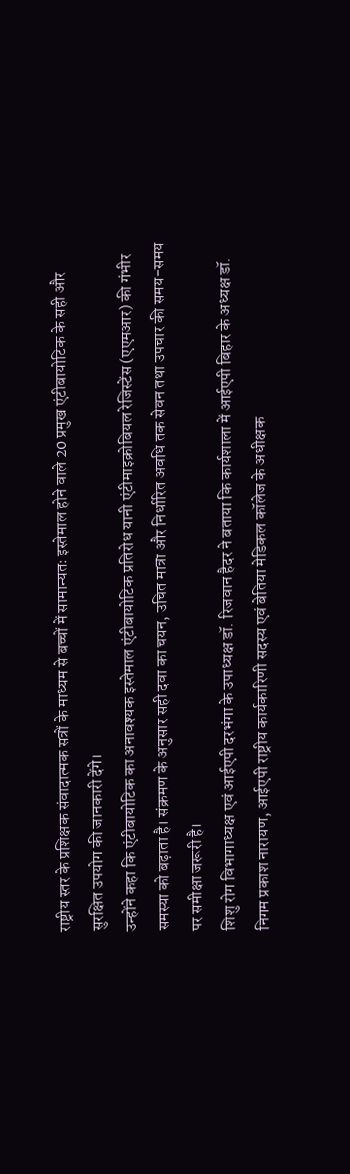राष्ट्रीय स्तर के प्रशिक्षक संवादात्मक सत्रों के माध्यम से बच्चों में सामान्यतः इस्तेमाल होने वाले 20 प्रमुख एंटीबायोटिक के सही और सुरक्षित उपयोग की जानकारी देंगे।
उन्होंने कहा कि एंटीबायोटिक का अनावश्यक इस्तेमाल एंटीबायोटिक प्रतिरोध यानी एंटीमाइक्रोबियल रेजिस्टेंस (एएमआर) की गंभीर समस्या को बढ़ाता है। संक्रमण के अनुसार सही दवा का चयन, उचित मात्रा और निर्धारित अवधि तक सेवन तथा उपचार की समय-समय पर समीक्षा जरूरी है।
शिशु रोग विभागाध्यक्ष एवं आईएपी दरभंगा के उपाध्यक्ष डॉ. रिजवान हैदर ने बताया कि कार्यशाला में आईएपी बिहार के अध्यक्ष डॉ. निगम प्रकाश नारायण, आईएपी राष्ट्रीय कार्यकारिणी सदस्य एवं बेतिया मेडिकल कॉलेज के अधीक्षक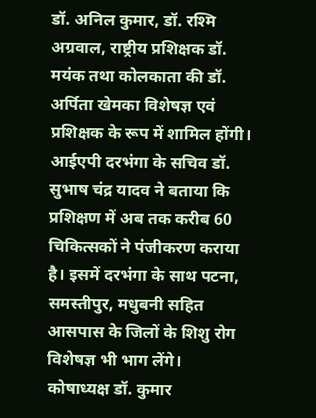डॉ. अनिल कुमार, डॉ. रश्मि अग्रवाल, राष्ट्रीय प्रशिक्षक डॉ. मयंक तथा कोलकाता की डॉ. अर्पिता खेमका विशेषज्ञ एवं प्रशिक्षक के रूप में शामिल होंगी।
आईएपी दरभंगा के सचिव डॉ. सुभाष चंद्र यादव ने बताया कि प्रशिक्षण में अब तक करीब 60 चिकित्सकों ने पंजीकरण कराया है। इसमें दरभंगा के साथ पटना, समस्तीपुर, मधुबनी सहित आसपास के जिलों के शिशु रोग विशेषज्ञ भी भाग लेंगे।
कोषाध्यक्ष डॉ. कुमार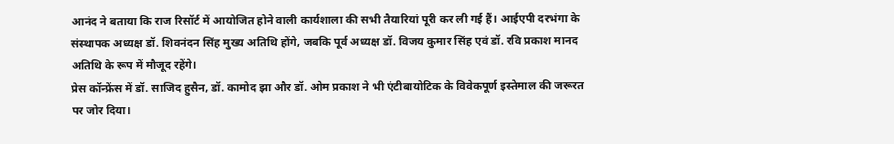आनंद ने बताया कि राज रिसॉर्ट में आयोजित होने वाली कार्यशाला की सभी तैयारियां पूरी कर ली गई हैं। आईएपी दरभंगा के संस्थापक अध्यक्ष डॉ. शिवनंदन सिंह मुख्य अतिथि होंगे, जबकि पूर्व अध्यक्ष डॉ. विजय कुमार सिंह एवं डॉ. रवि प्रकाश मानद अतिथि के रूप में मौजूद रहेंगे।
प्रेस कॉन्फ्रेंस में डॉ. साजिद हुसैन, डॉ. कामोद झा और डॉ. ओम प्रकाश ने भी एंटीबायोटिक के विवेकपूर्ण इस्तेमाल की जरूरत पर जोर दिया।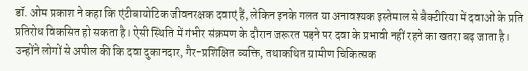डॉ. ओम प्रकाश ने कहा कि एंटीबायोटिक जीवनरक्षक दवाएं हैं, लेकिन इनके गलत या अनावश्यक इस्तेमाल से बैक्टीरिया में दवाओं के प्रति प्रतिरोध विकसित हो सकता है। ऐसी स्थिति में गंभीर संक्रमण के दौरान जरूरत पड़ने पर दवा के प्रभावी नहीं रहने का खतरा बढ़ जाता है।
उन्होंने लोगों से अपील की कि दवा दुकानदार, गैर-प्रशिक्षित व्यक्ति, तथाकथित ग्रामीण चिकित्सक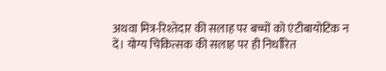अथवा मित्र-रिश्तेदार की सलाह पर बच्चों को एंटीबायोटिक न दें। योग्य चिकित्सक की सलाह पर ही निर्धारित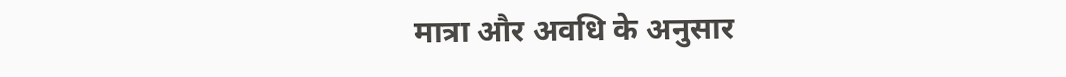मात्रा और अवधि के अनुसार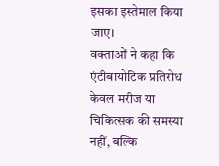इसका इस्तेमाल किया जाए।
वक्ताओं ने कहा कि एंटीबायोटिक प्रतिरोध केवल मरीज या चिकित्सक की समस्या नहीं, बल्कि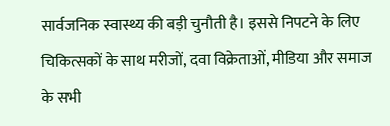सार्वजनिक स्वास्थ्य की बड़ी चुनौती है। इससे निपटने के लिए चिकित्सकों के साथ मरीजों, दवा विक्रेताओं, मीडिया और समाज के सभी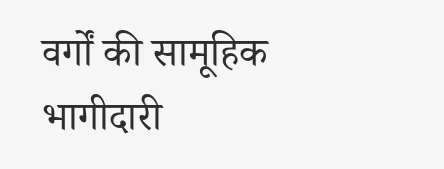वर्गों की सामूहिक भागीदारी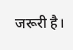जरूरी है।